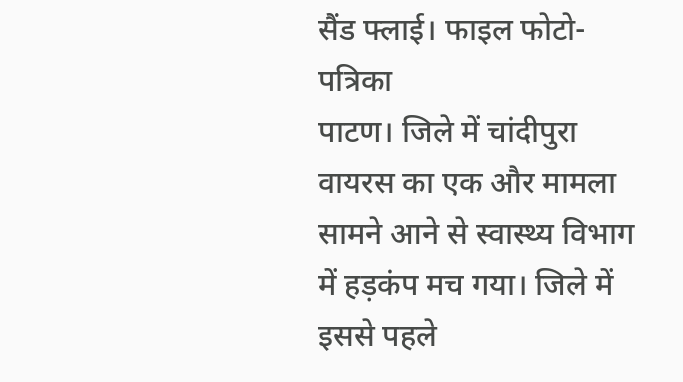सैंड फ्लाई। फाइल फोटो- पत्रिका
पाटण। जिले में चांदीपुरा वायरस का एक और मामला सामने आने से स्वास्थ्य विभाग में हड़कंप मच गया। जिले में इससे पहले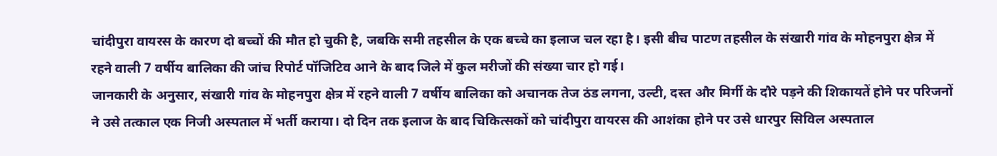चांदीपुरा वायरस के कारण दो बच्चों की मौत हो चुकी है, जबकि समी तहसील के एक बच्चे का इलाज चल रहा है। इसी बीच पाटण तहसील के संखारी गांव के मोहनपुरा क्षेत्र में रहने वाली 7 वर्षीय बालिका की जांच रिपोर्ट पॉजिटिव आने के बाद जिले में कुल मरीजों की संख्या चार हो गई।
जानकारी के अनुसार, संखारी गांव के मोहनपुरा क्षेत्र में रहने वाली 7 वर्षीय बालिका को अचानक तेज ठंड लगना, उल्टी, दस्त और मिर्गी के दौरे पड़ने की शिकायतें होने पर परिजनों ने उसे तत्काल एक निजी अस्पताल में भर्ती कराया। दो दिन तक इलाज के बाद चिकित्सकों को चांदीपुरा वायरस की आशंका होने पर उसे धारपुर सिविल अस्पताल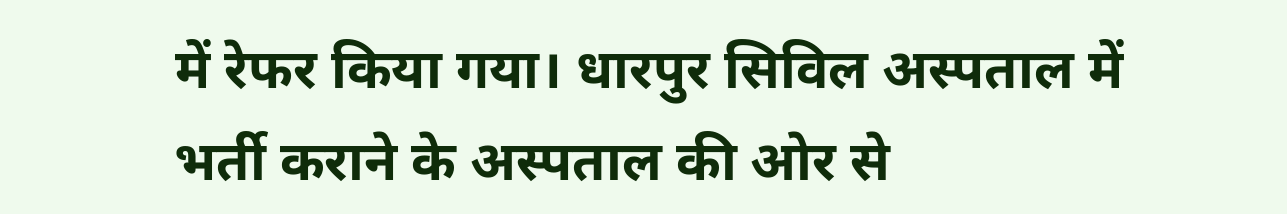में रेफर किया गया। धारपुर सिविल अस्पताल में भर्ती कराने के अस्पताल की ओर से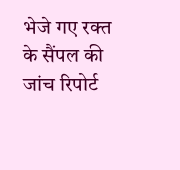भेजे गए रक्त के सैंपल की जांच रिपोर्ट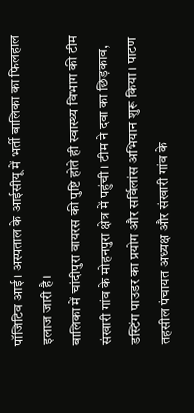पॉजिटिव आई। अस्पताल के आईसीयू में भर्ती बालिका का फिलहाल इलाज जारी है।
बालिका में चांदीपुरा वायरस की पुष्टि होते ही स्वास्थ्य विभाग की टीम संखारी गांव के मोहनपुरा क्षेत्र में पहुंची। टीम ने दवा का छिड़काव, डस्टिंग पाउडर का प्रयोग और सर्विलांस अभियान शुरू किया। पाटण तहसील पंचायत अध्यक्ष और संखारी गांव के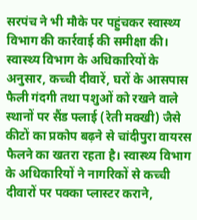सरपंच ने भी मौके पर पहुंचकर स्वास्थ्य विभाग की कार्रवाई की समीक्षा की।
स्वास्थ्य विभाग के अधिकारियों के अनुसार, कच्ची दीवारें, घरों के आसपास फैली गंदगी तथा पशुओं को रखने वाले स्थानों पर सैंड फ्लाई (रेती मक्खी) जैसे कीटों का प्रकोप बढ़ने से चांदीपुरा वायरस फैलने का खतरा रहता है। स्वास्थ्य विभाग के अधिकारियों ने नागरिकों से कच्ची दीवारों पर पक्का प्लास्टर कराने,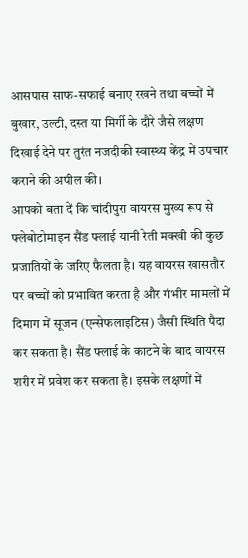आसपास साफ-सफाई बनाए रखने तथा बच्चों में बुखार, उल्टी, दस्त या मिर्गी के दौरे जैसे लक्षण दिखाई देने पर तुरंत नजदीकी स्वास्थ्य केंद्र में उपचार कराने की अपील की।
आपको बता दें कि चांदीपुरा वायरस मुख्य रूप से फ्लेबोटोमाइन सैंड फ्लाई यानी रेती मक्खी की कुछ प्रजातियों के जरिए फैलता है। यह वायरस खासतौर पर बच्चों को प्रभावित करता है और गंभीर मामलों में दिमाग में सूजन (एन्सेफलाइटिस) जैसी स्थिति पैदा कर सकता है। सैंड फ्लाई के काटने के बाद वायरस शरीर में प्रवेश कर सकता है। इसके लक्षणों में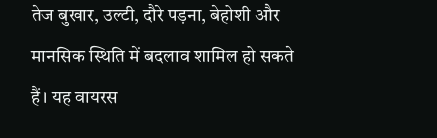तेज बुखार, उल्टी, दौरे पड़ना, बेहोशी और मानसिक स्थिति में बदलाव शामिल हो सकते हैं। यह वायरस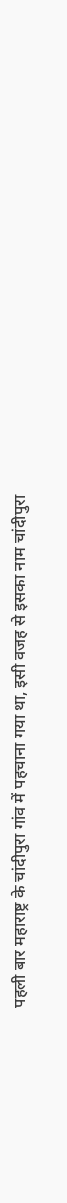पहली बार महाराष्ट्र के चांदीपुरा गांव में पहचाना गया था, इसी वजह से इसका नाम चांदीपुरा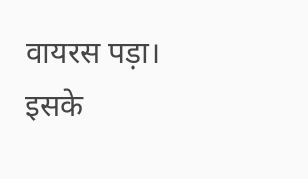वायरस पड़ा। इसके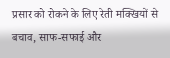प्रसार को रोकने के लिए रेती मक्खियों से बचाव, साफ-सफाई और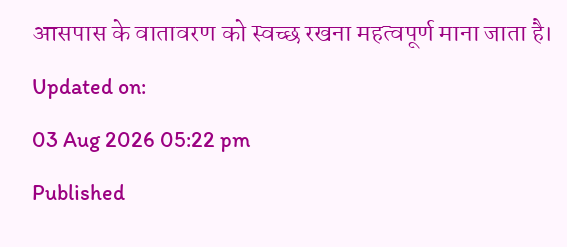आसपास के वातावरण को स्वच्छ रखना महत्वपूर्ण माना जाता है।
Updated on:
03 Aug 2026 05:22 pm
Published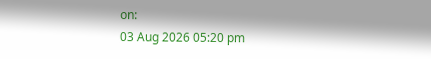on:
03 Aug 2026 05:20 pm